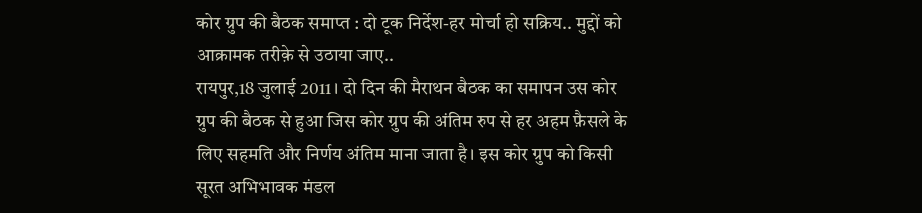कोर ग्रुप की बैठक समाप्त : दो टूक निर्देश-हर मोर्चा हो सक्रिय.. मुद्दों को आक्रामक तरीक़े से उठाया जाए..
रायपुर,18 जुलाई 2011। दो दिन की मैराथन बैठक का समापन उस कोर ग्रुप की बैठक से हुआ जिस कोर ग्रुप की अंतिम रुप से हर अहम फ़ैसले के लिए सहमति और निर्णय अंतिम माना जाता है। इस कोर ग्रुप को किसी सूरत अभिभावक मंडल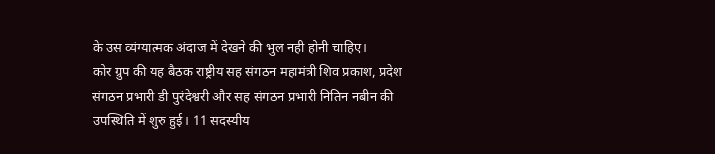के उस व्यंग्यात्मक अंदाज में देखने की भुल नही होनी चाहिए।
कोर ग्रुप की यह बैठक राष्ट्रीय सह संगठन महामंत्री शिव प्रकाश, प्रदेश संगठन प्रभारी डी पुरंदेश्वरी और सह संगठन प्रभारी नितिन नबीन की उपस्थिति में शुरु हुई। 11 सदस्यीय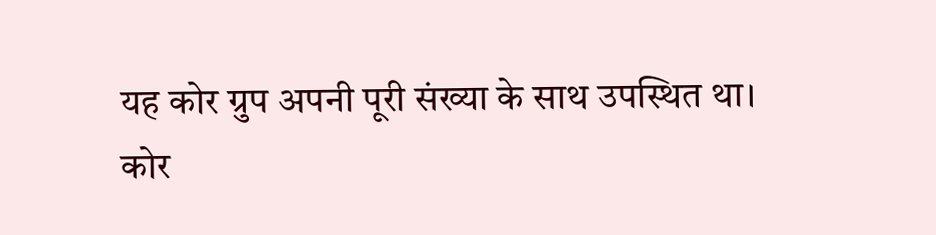यह कोर ग्रुप अपनी पूरी संख्या के साथ उपस्थित था।
कोर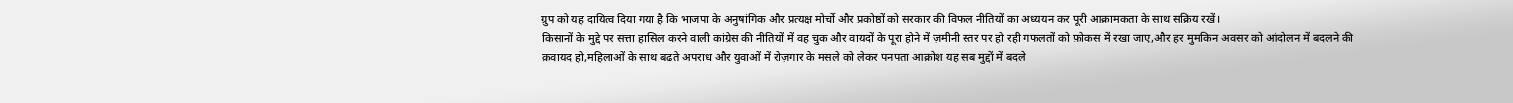ग्रुप को यह दायित्व दिया गया है कि भाजपा के अनुषांगिक और प्रत्यक्ष मोर्चो और प्रकोष्ठों को सरकार की विफल नीतियों का अध्ययन कर पूरी आक्रामकता के साथ सक्रिय रखें।
किसानों के मुद्दे पर सत्ता हासिल करने वाली कांग्रेस की नीतियों में वह चुक और वायदों के पूरा होने में ज़मीनी स्तर पर हो रही गफलतों को फ़ोकस में रखा जाए,और हर मुमकिन अवसर को आंदोलन में बदलने की क़वायद हो,महिलाओं के साथ बढते अपराध और युवाओं में रोज़गार के मसले को लेकर पनपता आक्रोश यह सब मुद्दों में बदले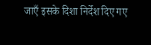जाएँ इसके दिशा निर्देश दिए गए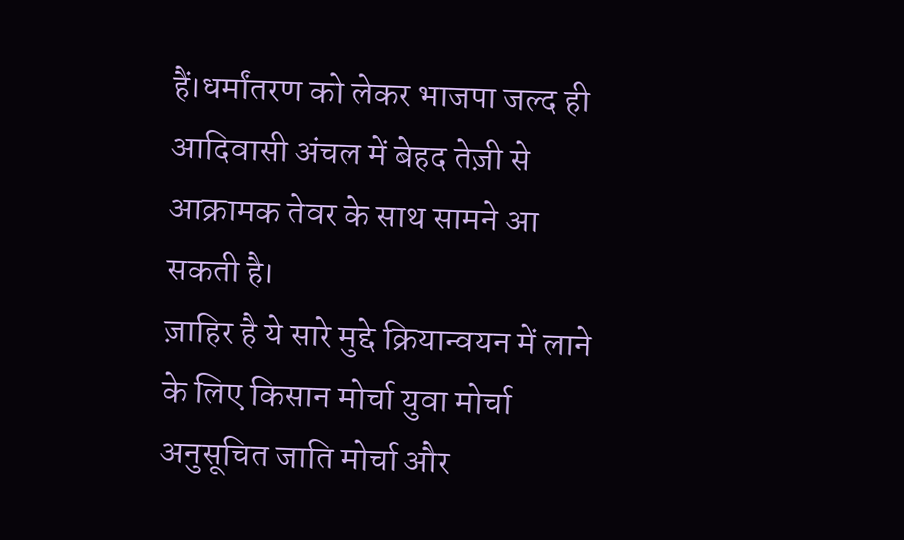हैं।धर्मांतरण को लेकर भाजपा जल्द ही आदिवासी अंचल में बेहद तेज़ी से आक्रामक तेवर के साथ सामने आ सकती है।
ज़ाहिर है ये सारे मुद्दे क्रियान्वयन में लाने के लिए किसान मोर्चा युवा मोर्चा अनुसूचित जाति मोर्चा और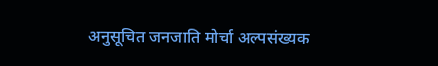अनुसूचित जनजाति मोर्चा अल्पसंख्यक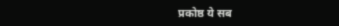प्रकोष्ठ ये सब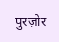पुरज़ोर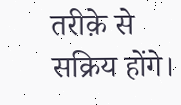तरीक़े से सक्रिय होंगे।